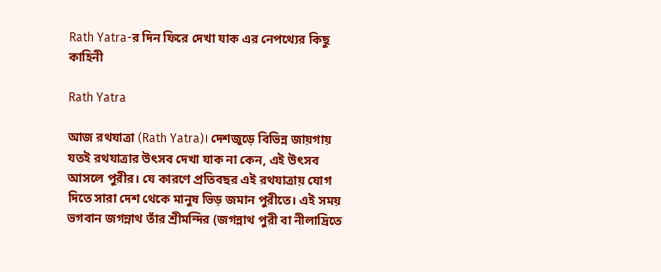Rath Yatra-র দিন ফিরে দেখা যাক এর নেপথ্যের কিছু কাহিনী

Rath Yatra

আজ রথযাত্রা (Rath Yatra)। দেশজুড়ে বিভিন্ন জায়গায় যতই রথযাত্রার উৎসব দেখা যাক না কেন, এই উৎসব আসলে পুরীর। যে কারণে প্রতিবছর এই রথযাত্রায় যোগ দিতে সারা দেশ থেকে মানুষ ভিড় জমান পুরীতে। এই সময় ভগবান জগন্নাথ তাঁর শ্রীমন্দির (জগন্নাথ পুরী বা নীলাদ্রিতে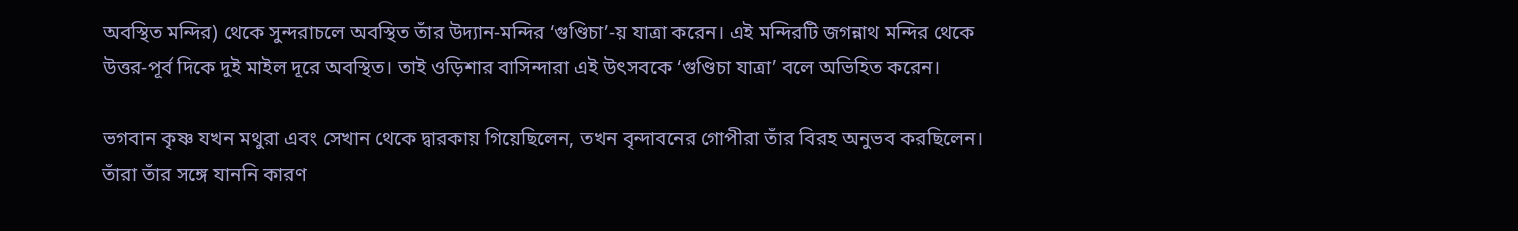অবস্থিত মন্দির) থেকে সুন্দরাচলে অবস্থিত তাঁর উদ্যান-মন্দির ‘গুণ্ডিচা’-য় যাত্রা করেন। এই মন্দিরটি জগন্নাথ মন্দির থেকে উত্তর-পূর্ব দিকে দুই মাইল দূরে অবস্থিত। তাই ওড়িশার বাসিন্দারা এই উৎসবকে ‘গুণ্ডিচা যাত্রা’ বলে অভিহিত করেন।

ভগবান কৃষ্ণ যখন মথুরা এবং সেখান থেকে দ্বারকায় গিয়েছিলেন, তখন বৃন্দাবনের গোপীরা তাঁর বিরহ অনুভব করছিলেন। তাঁরা তাঁর সঙ্গে যাননি কারণ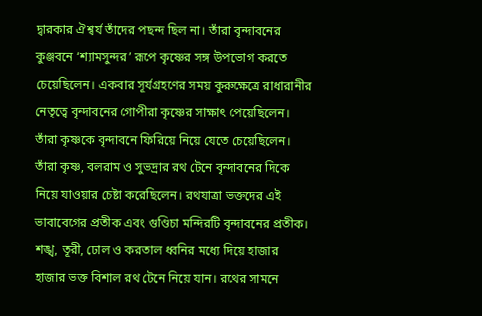দ্বারকার ঐশ্বর্য তাঁদের পছন্দ ছিল না। তাঁরা বৃন্দাবনের কুঞ্জবনে ‘শ্যামসুন্দর’ রূপে কৃষ্ণের সঙ্গ উপভোগ করতে চেয়েছিলেন। একবার সূর্যগ্রহণের সময় কুরুক্ষেত্রে রাধারানীর নেতৃত্বে বৃন্দাবনের গোপীরা কৃষ্ণের সাক্ষাৎ পেয়েছিলেন। তাঁরা কৃষ্ণকে বৃন্দাবনে ফিরিয়ে নিয়ে যেতে চেয়েছিলেন। তাঁরা কৃষ্ণ, বলরাম ও সুভদ্রার রথ টেনে বৃন্দাবনের দিকে নিয়ে যাওয়ার চেষ্টা করেছিলেন। রথযাত্রা ভক্তদের এই ভাবাবেগের প্রতীক এবং গুণ্ডিচা মন্দিরটি বৃন্দাবনের প্রতীক। শঙ্খ, তূরী, ঢোল ও করতাল ধ্বনির মধ্যে দিয়ে হাজার হাজার ভক্ত বিশাল রথ টেনে নিয়ে যান। রথের সামনে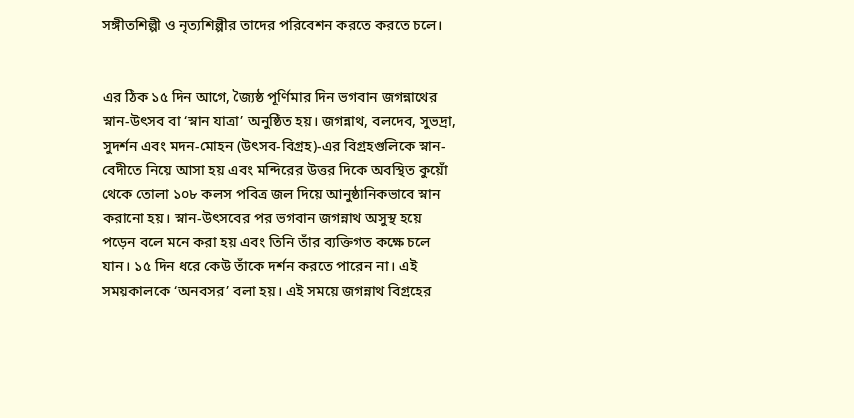সঙ্গীতশিল্পী ও নৃত্যশিল্পীর তাদের পরিবেশন করতে করতে চলে।


এর ঠিক ১৫ দিন আগে, জ্যৈষ্ঠ পূর্ণিমার দিন ভগবান জগন্নাথের স্নান-উৎসব বা ‘স্নান যাত্রা’ অনুষ্ঠিত হয়। জগন্নাথ, বলদেব, সুভদ্রা, সুদর্শন এবং মদন-মোহন (উৎসব-বিগ্রহ)-এর বিগ্রহগুলিকে স্নান-বেদীতে নিয়ে আসা হয় এবং মন্দিরের উত্তর দিকে অবস্থিত কুয়োঁ থেকে তোলা ১০৮ কলস পবিত্র জল দিয়ে আনুষ্ঠানিকভাবে স্নান করানো হয়। স্নান-উৎসবের পর ভগবান জগন্নাথ অসুস্থ হয়ে পড়েন বলে মনে করা হয় এবং তিনি তাঁর ব্যক্তিগত কক্ষে চলে যান। ১৫ দিন ধরে কেউ তাঁকে দর্শন করতে পারেন না। এই সময়কালকে ‘অনবসর’ বলা হয়। এই সময়ে জগন্নাথ বিগ্রহের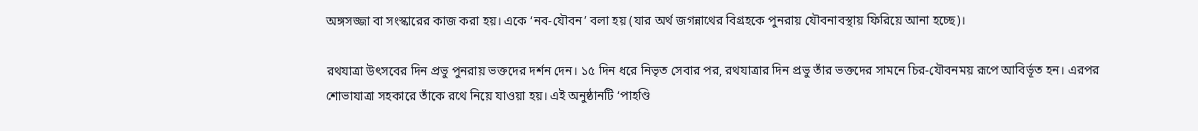অঙ্গসজ্জা বা সংস্কারের কাজ করা হয়। একে ‘নব-যৌবন’ বলা হয় (যার অর্থ জগন্নাথের বিগ্রহকে পুনরায় যৌবনাবস্থায় ফিরিয়ে আনা হচ্ছে)।

রথযাত্রা উৎসবের দিন প্রভু পুনরায় ভক্তদের দর্শন দেন। ১৫ দিন ধরে নিভৃত সেবার পর, রথযাত্রার দিন প্রভু তাঁর ভক্তদের সামনে চির-যৌবনময় রূপে আবির্ভূত হন। এরপর শোভাযাত্রা সহকারে তাঁকে রথে নিয়ে যাওয়া হয়। এই অনুষ্ঠানটি ‘পাহণ্ডি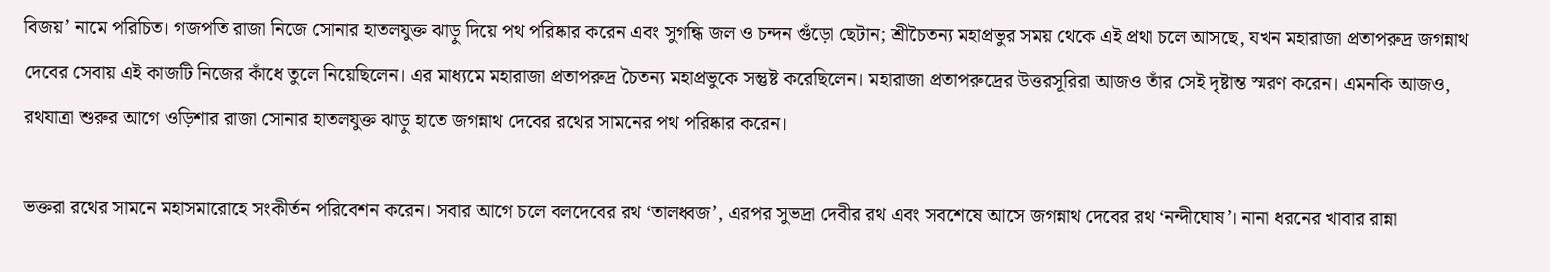বিজয়’ নামে পরিচিত। গজপতি রাজা নিজে সোনার হাতলযুক্ত ঝাড়ু দিয়ে পথ পরিষ্কার করেন এবং সুগন্ধি জল ও চন্দন গুঁড়ো ছেটান; শ্রীচৈতন্য মহাপ্রভুর সময় থেকে এই প্রথা চলে আসছে, যখন মহারাজা প্রতাপরুদ্র জগন্নাথ দেবের সেবায় এই কাজটি নিজের কাঁধে তুলে নিয়েছিলেন। এর মাধ্যমে মহারাজা প্রতাপরুদ্র চৈতন্য মহাপ্রভুকে সন্তুষ্ট করেছিলেন। মহারাজা প্রতাপরুদ্রের উত্তরসূরিরা আজও তাঁর সেই দৃষ্টান্ত স্মরণ করেন। এমনকি আজও, রথযাত্রা শুরুর আগে ওড়িশার রাজা সোনার হাতলযুক্ত ঝাড়ু হাতে জগন্নাথ দেবের রথের সামনের পথ পরিষ্কার করেন।

ভক্তরা রথের সামনে মহাসমারোহে সংকীর্তন পরিবেশন করেন। সবার আগে চলে বলদেবের রথ ‘তালধ্বজ’, এরপর সুভদ্রা দেবীর রথ এবং সবশেষে আসে জগন্নাথ দেবের রথ ‘নন্দীঘোষ’। নানা ধরনের খাবার রান্না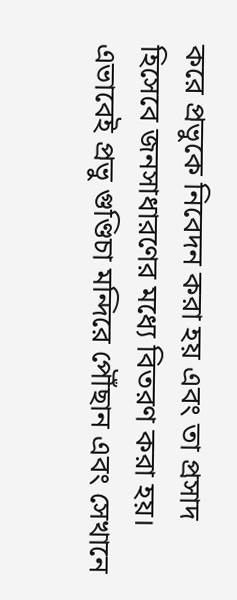করে প্রভুকে নিবেদন করা হয় এবং তা প্রসাদ হিসেবে জনসাধারণের মধ্যে বিতরণ করা হয়। এভাবেই প্রভু গুণ্ডিচা মন্দিরে পৌঁছান এবং সেখানে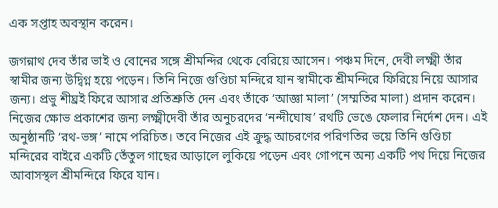এক সপ্তাহ অবস্থান করেন।

জগন্নাথ দেব তাঁর ভাই ও বোনের সঙ্গে শ্রীমন্দির থেকে বেরিয়ে আসেন। পঞ্চম দিনে, দেবী লক্ষ্মী তাঁর স্বামীর জন্য উদ্বিগ্ন হয়ে পড়েন। তিনি নিজে গুণ্ডিচা মন্দিরে যান স্বামীকে শ্রীমন্দিরে ফিরিয়ে নিয়ে আসার জন্য। প্রভু শীঘ্রই ফিরে আসার প্রতিশ্রুতি দেন এবং তাঁকে ‘আজ্ঞা মালা’ (সম্মতির মালা) প্রদান করেন। নিজের ক্ষোভ প্রকাশের জন্য লক্ষ্মীদেবী তাঁর অনুচরদের ‘নন্দীঘোষ’ রথটি ভেঙে ফেলার নির্দেশ দেন। এই অনুষ্ঠানটি ‘রথ-ভঙ্গ’ নামে পরিচিত। তবে নিজের এই ক্রুদ্ধ আচরণের পরিণতির ভয়ে তিনি গুণ্ডিচা মন্দিরের বাইরে একটি তেঁতুল গাছের আড়ালে লুকিয়ে পড়েন এবং গোপনে অন্য একটি পথ দিয়ে নিজের আবাসস্থল শ্রীমন্দিরে ফিরে যান।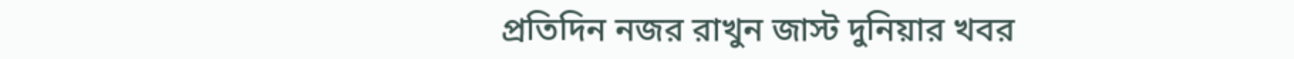প্রতিদিন নজর রাখুন জাস্ট দুনিয়ার খবর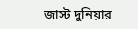জাস্ট দুনিয়ার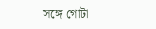সঙ্গে গোটা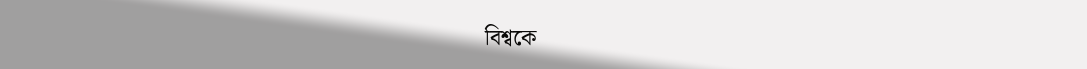বিশ্বকে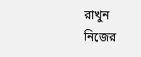রাখুন নিজের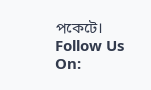পকেটে। Follow Us On: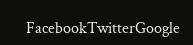FacebookTwitterGoogle